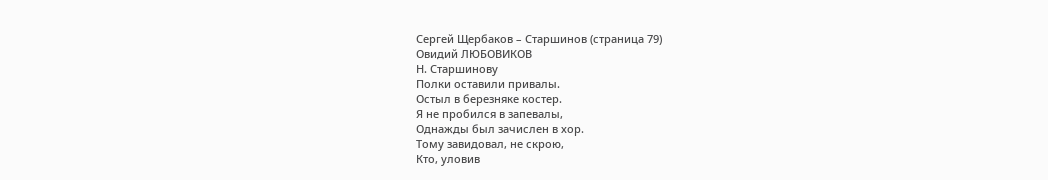Сергей Щербаков – Старшинов (страница 79)
Овидий ЛЮБОВИКОВ
Н. Старшинову
Полки оставили привалы.
Остыл в березняке костер.
Я не пробился в запевалы,
Однажды был зачислен в хор.
Тому завидовал, не скрою,
Кто, уловив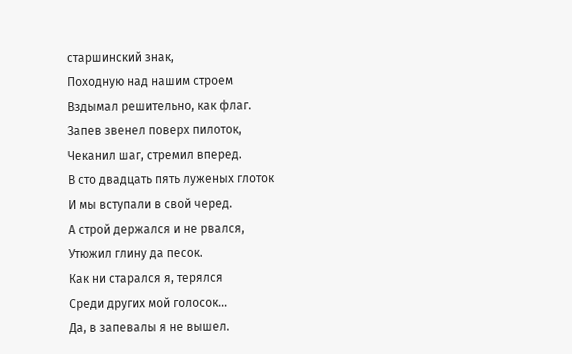старшинский знак,
Походную над нашим строем
Вздымал решительно, как флаг.
Запев звенел поверх пилоток,
Чеканил шаг, стремил вперед.
В сто двадцать пять луженых глоток
И мы вступали в свой черед.
А строй держался и не рвался,
Утюжил глину да песок.
Как ни старался я, терялся
Среди других мой голосок…
Да, в запевалы я не вышел.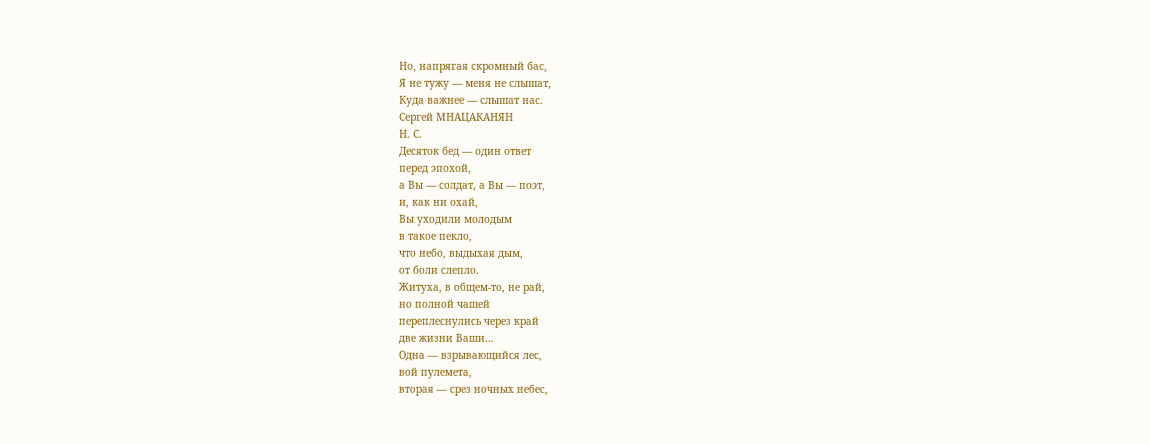Но, напрягая скромный бас,
Я не тужу — меня не слышат,
Куда важнее — слышат нас.
Сергей МНАЦАКАНЯН
Н. С.
Десяток бед — один ответ
перед эпохой,
а Вы — солдат, а Вы — поэт,
и, как ни охай,
Вы уходили молодым
в такое пекло,
что небо, выдыхая дым,
от боли слепло.
Житуха, в общем-то, не рай,
но полной чашей
переплеснулись через край
две жизни Ваши…
Одна — взрывающийся лес,
вой пулемета,
вторая — срез ночных небес,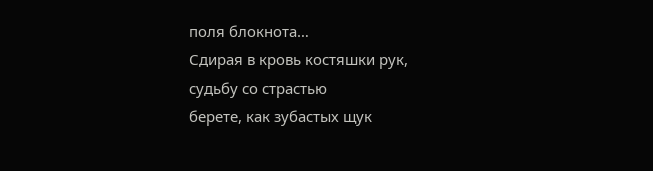поля блокнота…
Сдирая в кровь костяшки рук,
судьбу со страстью
берете, как зубастых щук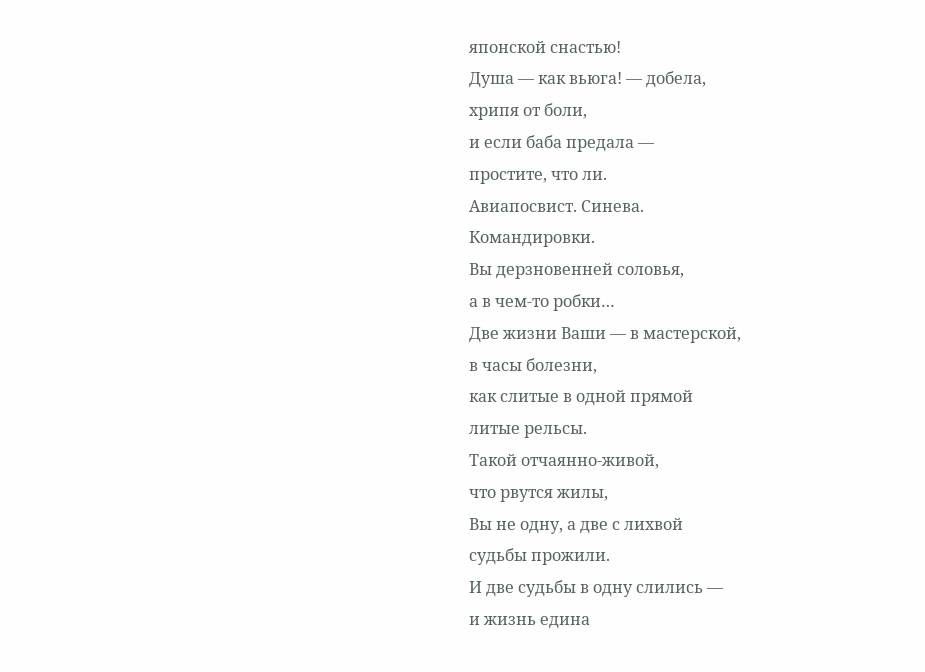японской снастью!
Душа — как вьюга! — добела,
хрипя от боли,
и если баба предала —
простите, что ли.
Авиапосвист. Синева.
Командировки.
Вы дерзновенней соловья,
а в чем-то робки…
Две жизни Ваши — в мастерской,
в часы болезни,
как слитые в одной прямой
литые рельсы.
Такой отчаянно-живой,
что рвутся жилы,
Вы не одну, а две с лихвой
судьбы прожили.
И две судьбы в одну слились —
и жизнь едина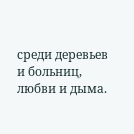среди деревьев и больниц,
любви и дыма.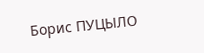Борис ПУЦЫЛО